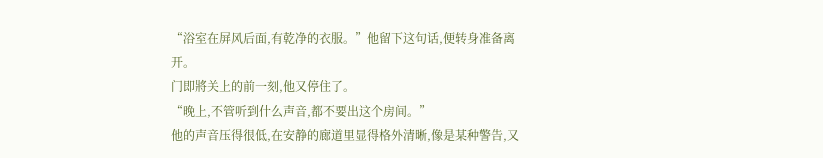“浴室在屏风后面,有乾净的衣服。”他留下这句话,便转身准备离开。
门即將关上的前一刻,他又停住了。
“晚上,不管听到什么声音,都不要出这个房间。”
他的声音压得很低,在安静的廊道里显得格外清晰,像是某种警告,又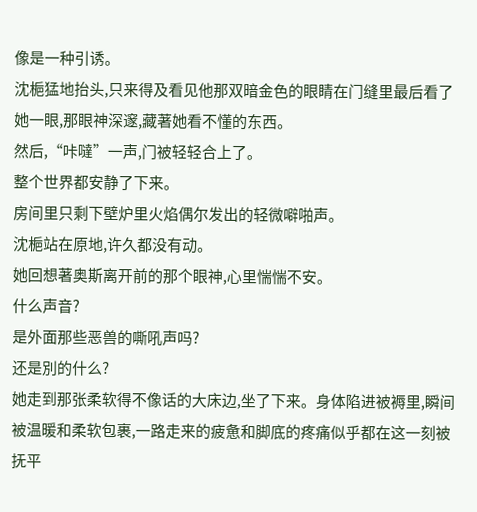像是一种引诱。
沈梔猛地抬头,只来得及看见他那双暗金色的眼睛在门缝里最后看了她一眼,那眼神深邃,藏著她看不懂的东西。
然后,“咔噠”一声,门被轻轻合上了。
整个世界都安静了下来。
房间里只剩下壁炉里火焰偶尔发出的轻微噼啪声。
沈梔站在原地,许久都没有动。
她回想著奥斯离开前的那个眼神,心里惴惴不安。
什么声音?
是外面那些恶兽的嘶吼声吗?
还是別的什么?
她走到那张柔软得不像话的大床边,坐了下来。身体陷进被褥里,瞬间被温暖和柔软包裹,一路走来的疲惫和脚底的疼痛似乎都在这一刻被抚平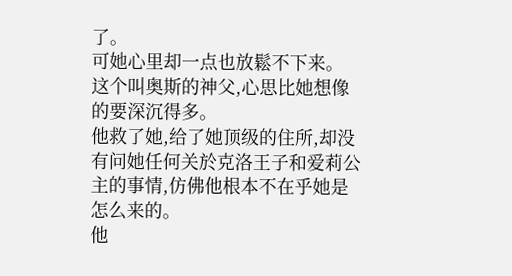了。
可她心里却一点也放鬆不下来。
这个叫奥斯的神父,心思比她想像的要深沉得多。
他救了她,给了她顶级的住所,却没有问她任何关於克洛王子和爱莉公主的事情,仿佛他根本不在乎她是怎么来的。
他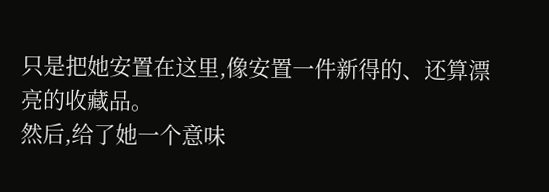只是把她安置在这里,像安置一件新得的、还算漂亮的收藏品。
然后,给了她一个意味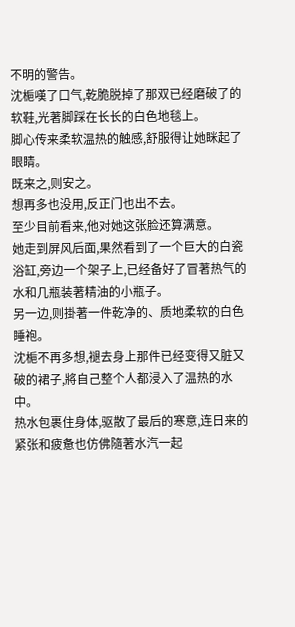不明的警告。
沈梔嘆了口气,乾脆脱掉了那双已经磨破了的软鞋,光著脚踩在长长的白色地毯上。
脚心传来柔软温热的触感,舒服得让她眯起了眼睛。
既来之,则安之。
想再多也没用,反正门也出不去。
至少目前看来,他对她这张脸还算满意。
她走到屏风后面,果然看到了一个巨大的白瓷浴缸,旁边一个架子上,已经备好了冒著热气的水和几瓶装著精油的小瓶子。
另一边,则掛著一件乾净的、质地柔软的白色睡袍。
沈梔不再多想,褪去身上那件已经变得又脏又破的裙子,將自己整个人都浸入了温热的水中。
热水包裹住身体,驱散了最后的寒意,连日来的紧张和疲惫也仿佛隨著水汽一起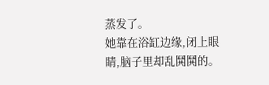蒸发了。
她靠在浴缸边缘,闭上眼睛,脑子里却乱鬨鬨的。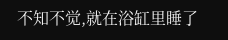不知不觉,就在浴缸里睡了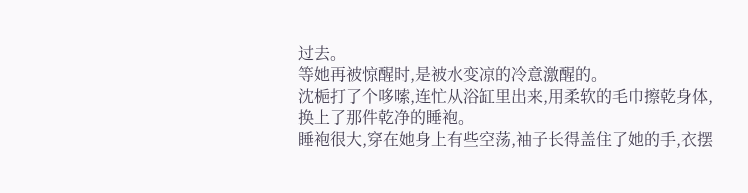过去。
等她再被惊醒时,是被水变凉的冷意激醒的。
沈梔打了个哆嗦,连忙从浴缸里出来,用柔软的毛巾擦乾身体,换上了那件乾净的睡袍。
睡袍很大,穿在她身上有些空荡,袖子长得盖住了她的手,衣摆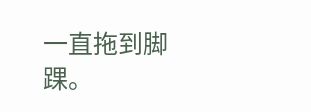一直拖到脚踝。